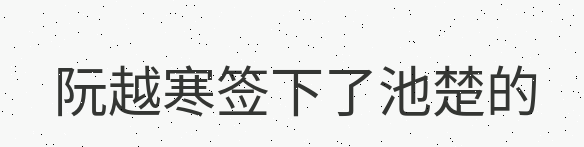阮越寒签下了池楚的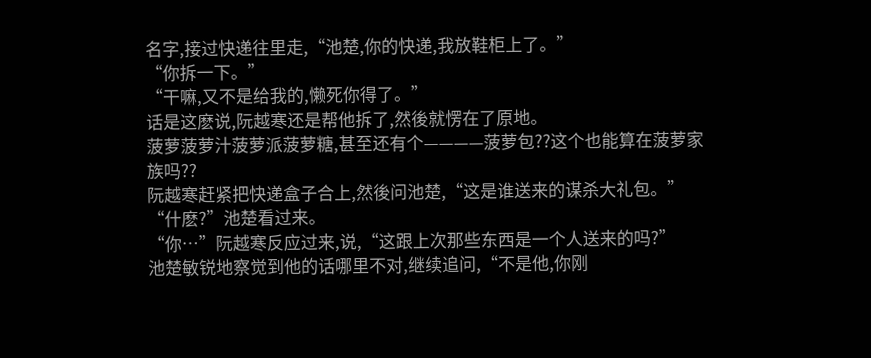名字,接过快递往里走,“池楚,你的快递,我放鞋柜上了。”
“你拆一下。”
“干嘛,又不是给我的,懒死你得了。”
话是这麽说,阮越寒还是帮他拆了,然後就愣在了原地。
菠萝菠萝汁菠萝派菠萝糖,甚至还有个————菠萝包??这个也能算在菠萝家族吗??
阮越寒赶紧把快递盒子合上,然後问池楚,“这是谁送来的谋杀大礼包。”
“什麽?”池楚看过来。
“你…”阮越寒反应过来,说,“这跟上次那些东西是一个人送来的吗?”
池楚敏锐地察觉到他的话哪里不对,继续追问,“不是他,你刚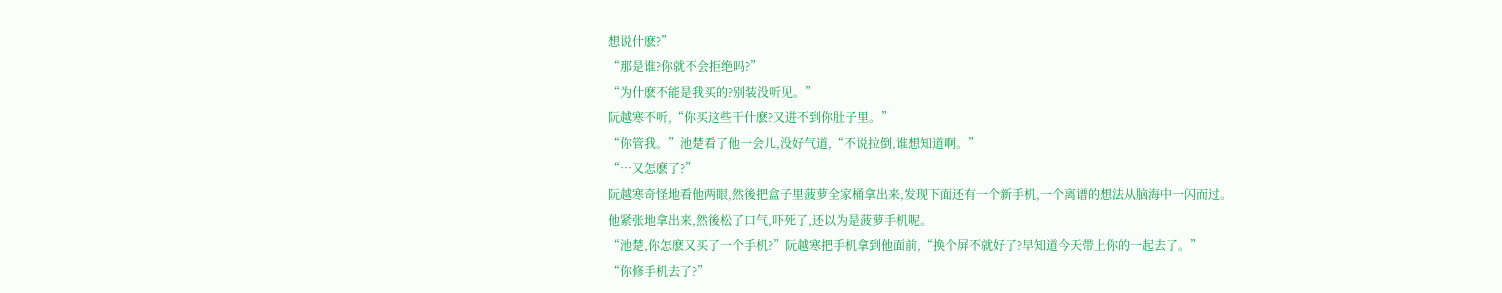想说什麽?”
“那是谁?你就不会拒绝吗?”
“为什麽不能是我买的?别装没听见。”
阮越寒不听,“你买这些干什麽?又进不到你肚子里。”
“你管我。”池楚看了他一会儿,没好气道,“不说拉倒,谁想知道啊。”
“…又怎麽了?”
阮越寒奇怪地看他两眼,然後把盒子里菠萝全家桶拿出来,发现下面还有一个新手机,一个离谱的想法从脑海中一闪而过。
他紧张地拿出来,然後松了口气,吓死了,还以为是菠萝手机呢。
“池楚,你怎麽又买了一个手机?”阮越寒把手机拿到他面前,“换个屏不就好了?早知道今天带上你的一起去了。”
“你修手机去了?”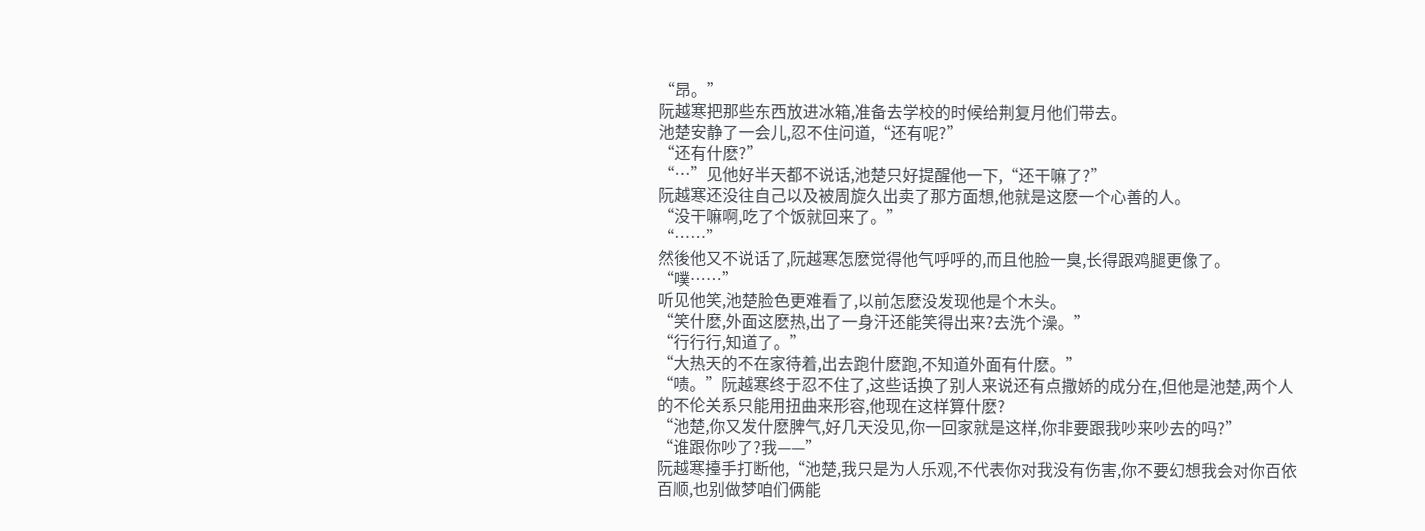“昂。”
阮越寒把那些东西放进冰箱,准备去学校的时候给荆复月他们带去。
池楚安静了一会儿,忍不住问道,“还有呢?”
“还有什麽?”
“…”见他好半天都不说话,池楚只好提醒他一下,“还干嘛了?”
阮越寒还没往自己以及被周旋久出卖了那方面想,他就是这麽一个心善的人。
“没干嘛啊,吃了个饭就回来了。”
“……”
然後他又不说话了,阮越寒怎麽觉得他气呼呼的,而且他脸一臭,长得跟鸡腿更像了。
“噗……”
听见他笑,池楚脸色更难看了,以前怎麽没发现他是个木头。
“笑什麽,外面这麽热,出了一身汗还能笑得出来?去洗个澡。”
“行行行,知道了。”
“大热天的不在家待着,出去跑什麽跑,不知道外面有什麽。”
“啧。”阮越寒终于忍不住了,这些话换了别人来说还有点撒娇的成分在,但他是池楚,两个人的不伦关系只能用扭曲来形容,他现在这样算什麽?
“池楚,你又发什麽脾气,好几天没见,你一回家就是这样,你非要跟我吵来吵去的吗?”
“谁跟你吵了?我——”
阮越寒擡手打断他,“池楚,我只是为人乐观,不代表你对我没有伤害,你不要幻想我会对你百依百顺,也别做梦咱们俩能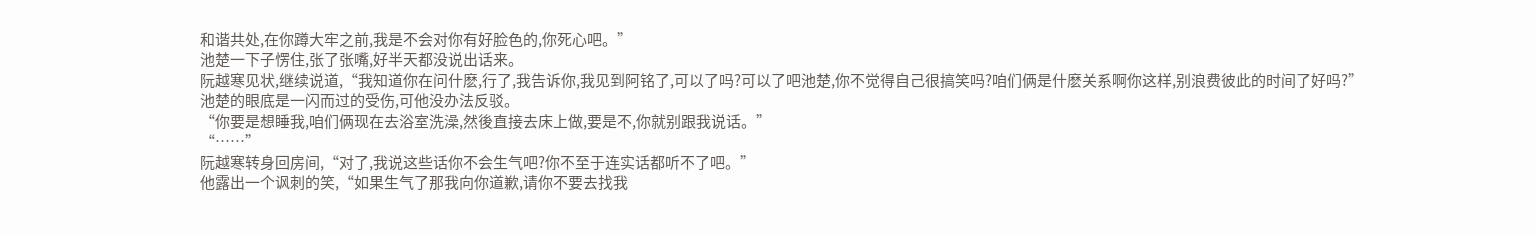和谐共处,在你蹲大牢之前,我是不会对你有好脸色的,你死心吧。”
池楚一下子愣住,张了张嘴,好半天都没说出话来。
阮越寒见状,继续说道,“我知道你在问什麽,行了,我告诉你,我见到阿铭了,可以了吗?可以了吧池楚,你不觉得自己很搞笑吗?咱们俩是什麽关系啊你这样,别浪费彼此的时间了好吗?”
池楚的眼底是一闪而过的受伤,可他没办法反驳。
“你要是想睡我,咱们俩现在去浴室洗澡,然後直接去床上做,要是不,你就别跟我说话。”
“……”
阮越寒转身回房间,“对了,我说这些话你不会生气吧?你不至于连实话都听不了吧。”
他露出一个讽刺的笑,“如果生气了那我向你道歉,请你不要去找我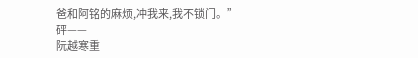爸和阿铭的麻烦,冲我来,我不锁门。”
砰——
阮越寒重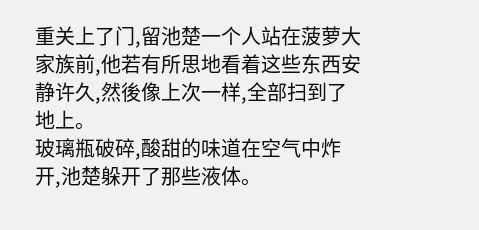重关上了门,留池楚一个人站在菠萝大家族前,他若有所思地看着这些东西安静许久,然後像上次一样,全部扫到了地上。
玻璃瓶破碎,酸甜的味道在空气中炸开,池楚躲开了那些液体。